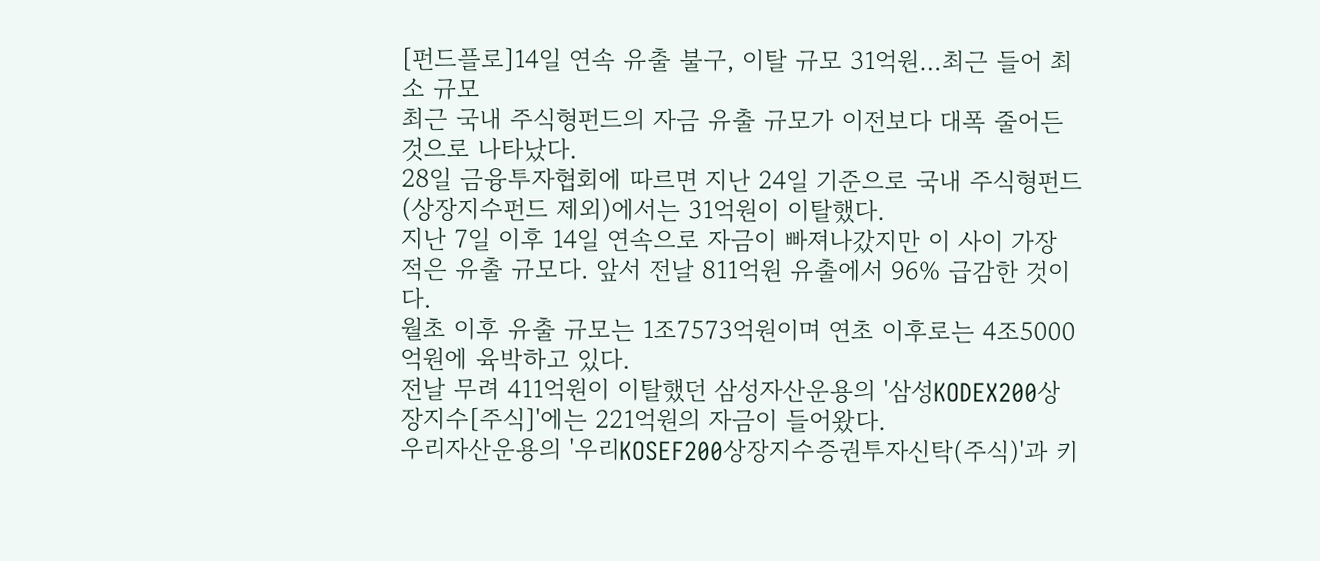[펀드플로]14일 연속 유출 불구, 이탈 규모 31억원…최근 들어 최소 규모
최근 국내 주식형펀드의 자금 유출 규모가 이전보다 대폭 줄어든 것으로 나타났다.
28일 금융투자협회에 따르면 지난 24일 기준으로 국내 주식형펀드(상장지수펀드 제외)에서는 31억원이 이탈했다.
지난 7일 이후 14일 연속으로 자금이 빠져나갔지만 이 사이 가장 적은 유출 규모다. 앞서 전날 811억원 유출에서 96% 급감한 것이다.
월초 이후 유출 규모는 1조7573억원이며 연초 이후로는 4조5000억원에 육박하고 있다.
전날 무려 411억원이 이탈했던 삼성자산운용의 '삼성KODEX200상장지수[주식]'에는 221억원의 자금이 들어왔다.
우리자산운용의 '우리KOSEF200상장지수증권투자신탁(주식)'과 키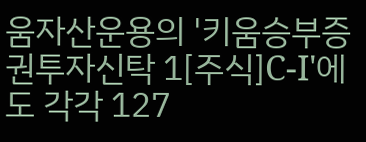움자산운용의 '키움승부증권투자신탁 1[주식]C-I'에도 각각 127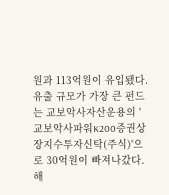원과 113억원이 유입됐다.
유출 규모가 가장 큰 펀드는 교보악사자산운용의 '교보악사파워K200증권상장지수투자신탁(주식)'으로 30억원이 빠져나갔다.
해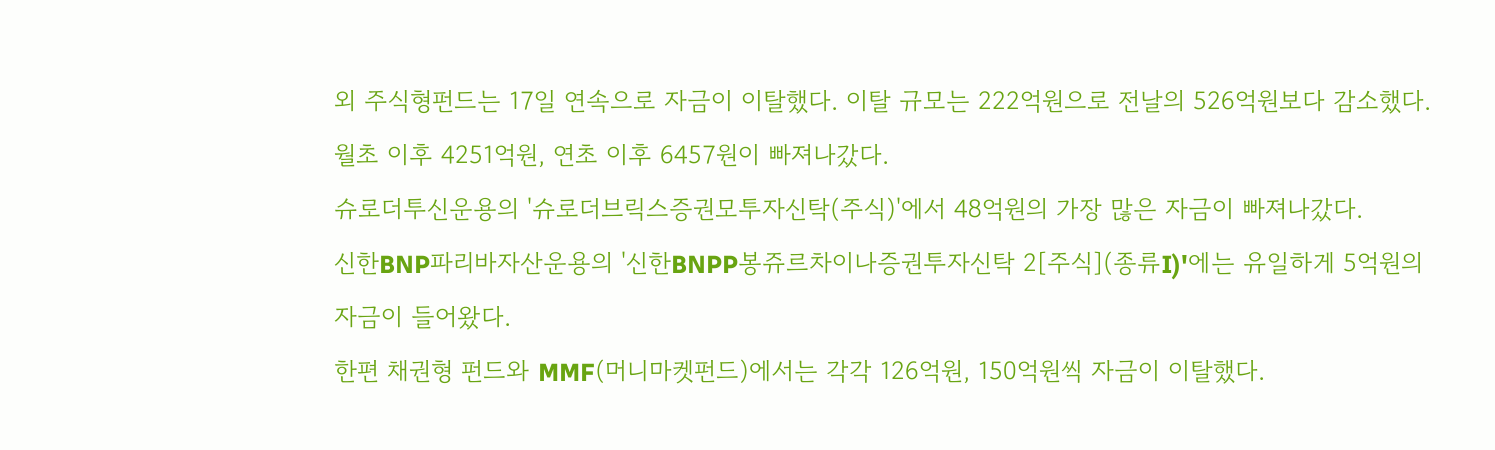외 주식형펀드는 17일 연속으로 자금이 이탈했다. 이탈 규모는 222억원으로 전날의 526억원보다 감소했다. 월초 이후 4251억원, 연초 이후 6457원이 빠져나갔다.
슈로더투신운용의 '슈로더브릭스증권모투자신탁(주식)'에서 48억원의 가장 많은 자금이 빠져나갔다.
신한BNP파리바자산운용의 '신한BNPP봉쥬르차이나증권투자신탁 2[주식](종류I)'에는 유일하게 5억원의 자금이 들어왔다.
한편 채권형 펀드와 MMF(머니마켓펀드)에서는 각각 126억원, 150억원씩 자금이 이탈했다.